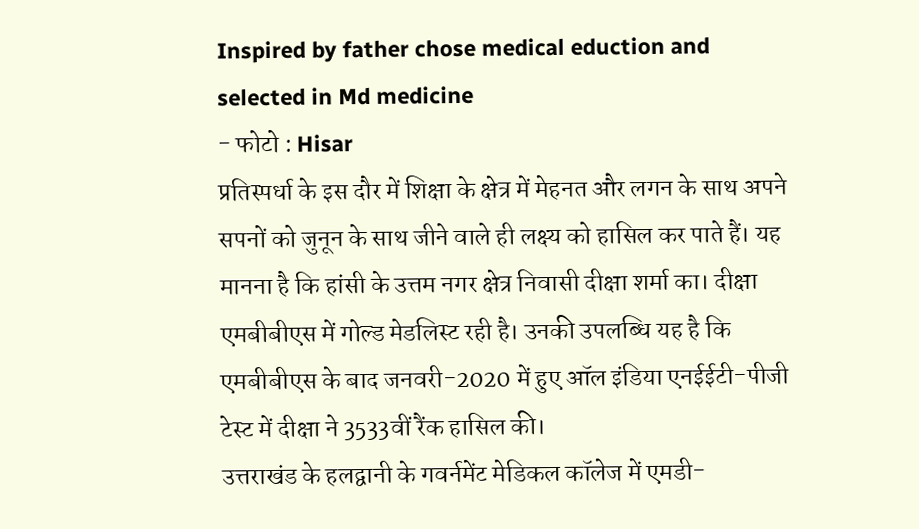Inspired by father chose medical eduction and selected in Md medicine
- फोटो : Hisar
प्रतिस्पर्धा के इस दौर में शिक्षा के क्षेत्र में मेहनत और लगन के साथ अपने सपनों को जुनून के साथ जीने वाले ही लक्ष्य को हासिल कर पाते हैं। यह मानना है कि हांसी के उत्तम नगर क्षेत्र निवासी दीक्षा शर्मा का। दीक्षा एमबीबीएस में गोल्ड मेडलिस्ट रही है। उनकी उपलब्धि यह है कि एमबीबीएस के बाद जनवरी-2020 में हुए ऑल इंडिया एनईईटी-पीजी टेस्ट में दीक्षा ने 3533वीं रैंक हासिल की।
उत्तराखंड के हलद्वानी के गवर्नमेंट मेडिकल कॉलेज में एमडी-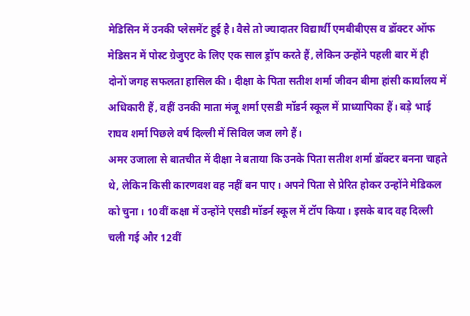मेडिसिन में उनकी प्लेसमेंट हुई है। वैसे तो ज्यादातर विद्यार्थी एमबीबीएस व डॉक्टर ऑफ मेडिसन में पोस्ट ग्रेजुएट के लिए एक साल ड्रॉप करते हैं, लेकिन उन्होंने पहली बार में ही दोनों जगह सफलता हासिल की। दीक्षा के पिता सतीश शर्मा जीवन बीमा हांसी कार्यालय में अधिकारी हैं, वहीं उनकी माता मंजू शर्मा एसडी मॉडर्न स्कूल में प्राध्यापिका हैं। बड़े भाई राघव शर्मा पिछले वर्ष दिल्ली में सिविल जज लगे हैं।
अमर उजाला से बातचीत में दीक्षा ने बताया कि उनके पिता सतीश शर्मा डॉक्टर बनना चाहते थे, लेकिन किसी कारणवश वह नहीं बन पाए। अपने पिता से प्रेरित होकर उन्होंने मेडिकल को चुना। 10वीं कक्षा में उन्होंने एसडी मॉडर्न स्कूल में टॉप किया। इसके बाद वह दिल्ली चली गई और 12वीं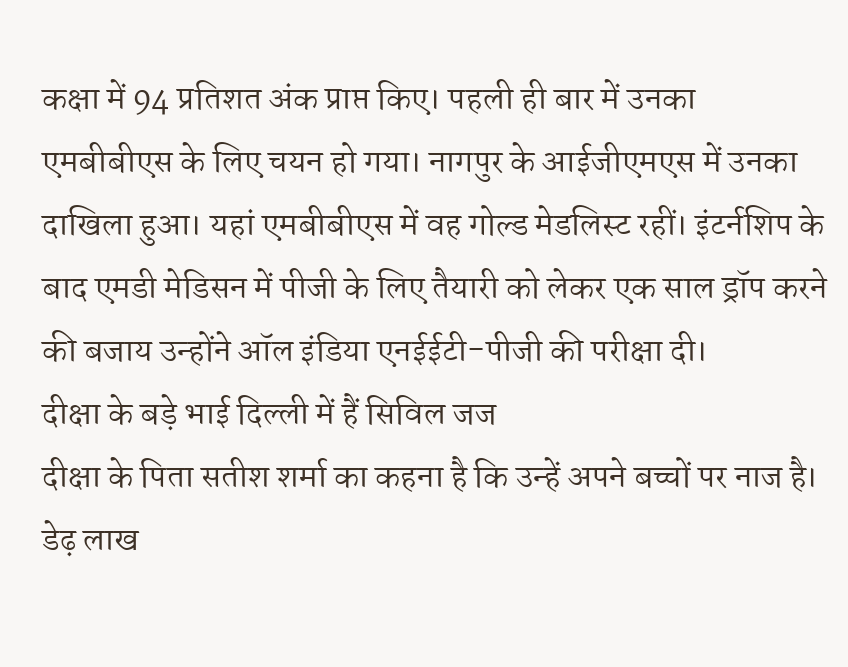कक्षा में 94 प्रतिशत अंक प्राप्त किए। पहली ही बार में उनका एमबीबीएस के लिए चयन हो गया। नागपुर के आईजीएमएस में उनका दाखिला हुआ। यहां एमबीबीएस में वह गोल्ड मेडलिस्ट रहीं। इंटर्नशिप के बाद एमडी मेडिसन में पीजी के लिए तैयारी को लेकर एक साल ड्रॉप करने की बजाय उन्होंने ऑल इंडिया एनईईटी-पीजी की परीक्षा दी।
दीक्षा के बड़े भाई दिल्ली में हैं सिविल जज
दीक्षा के पिता सतीश शर्मा का कहना है कि उन्हें अपने बच्चों पर नाज है। डेढ़ लाख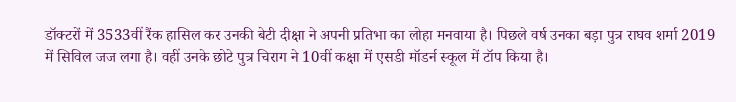डॉक्टरों में 3533वीं रैंक हासिल कर उनकी बेटी दीक्षा ने अपनी प्रतिभा का लोहा मनवाया है। पिछले वर्ष उनका बड़ा पुत्र राघव शर्मा 2019 में सिविल जज लगा है। वहीं उनके छोटे पुत्र चिराग ने 10वीं कक्षा में एसडी मॉडर्न स्कूल में टॉप किया है।